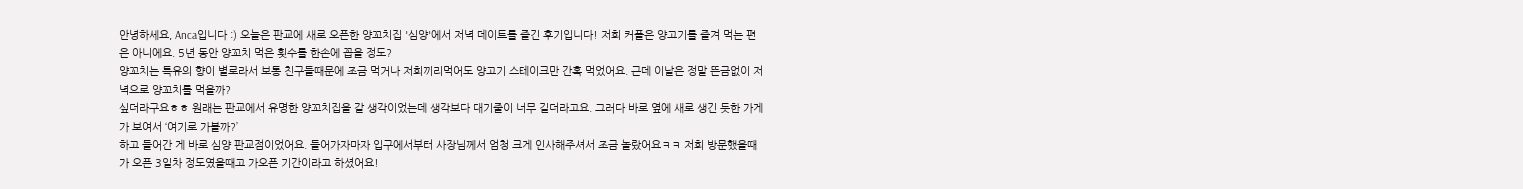안녕하세요, Anca입니다 :) 오늘은 판교에 새로 오픈한 양꼬치집 '심양'에서 저녁 데이트를 즐긴 후기입니다! 저희 커플은 양고기를 즐겨 먹는 편은 아니에요. 5년 동안 양꼬치 먹은 횟수를 한손에 꼽을 정도?
양꼬치는 특유의 향이 별로라서 보통 친구들때문에 조금 먹거나 저희끼리먹어도 양고기 스테이크만 간혹 먹었어요. 근데 이날은 정말 뜬금없이 저녁으로 양꼬치를 먹을까?
싶더라구요ㅎㅎ 원래는 판교에서 유명한 양꼬치집을 갈 생각이었는데 생각보다 대기줄이 너무 길더라고요. 그러다 바로 옆에 새로 생긴 듯한 가게가 보여서 ‘여기로 가볼까?’
하고 들어간 게 바로 심양 판교점이었어요. 들어가자마자 입구에서부터 사장님께서 엄청 크게 인사해주셔서 조금 놀랐어요ㅋㅋ 저희 방문했을때가 오픈 3일차 정도였을때고 가오픈 기간이라고 하셨어요!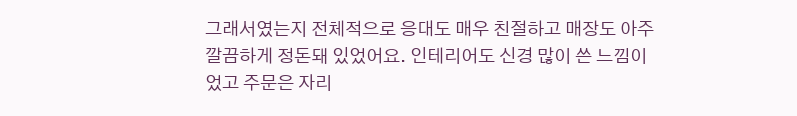그래서였는지 전체적으로 응대도 매우 친절하고 매장도 아주 깔끔하게 정돈돼 있었어요. 인테리어도 신경 많이 쓴 느낌이었고 주문은 자리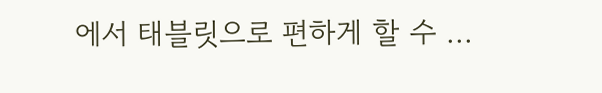에서 태블릿으로 편하게 할 수 ...